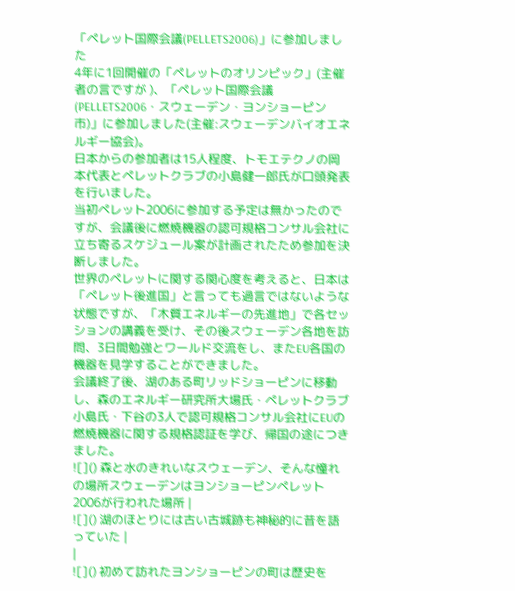「ペレット国際会議(PELLETS2006)」に参加しました
4年に1回開催の「ペレットのオリンピック」(主催者の言ですが )、「ペレット国際会議(PELLETS2006・スウェーデン・ヨンショーピン市)」に参加しました(主催:スウェーデンバイオエネルギー協会)。
日本からの参加者は15人程度、トモエテクノの岡本代表とペレットクラブの小島健一郎氏が口頭発表を行いました。
当初ペレット2006に参加する予定は無かったのですが、会議後に燃焼機器の認可規格コンサル会社に立ち寄るスケジュール案が計画されたため参加を決断しました。
世界のペレットに関する関心度を考えると、日本は「ペレット後進国」と言っても過言ではないような状態ですが、「木質エネルギーの先進地」で各セッションの講義を受け、その後スウェーデン各地を訪問、3日間勉強とワールド交流をし、またEU各国の機器を見学することができました。
会議終了後、湖のある町リッドショーピンに移動し、森のエネルギー研究所大場氏・ペレットクラブ小島氏・下谷の3人で認可規格コンサル会社にEUの燃焼機器に関する規格認証を学び、帰国の途につきました。
![]() 森と水のきれいなスウェーデン、そんな憧れの場所スウェーデンはヨンショーピンペレット2006が行われた場所 |
![]() 湖のほとりには古い古城跡も神秘的に昔を語っていた |
|
![]() 初めて訪れたヨンショーピンの町は歴史を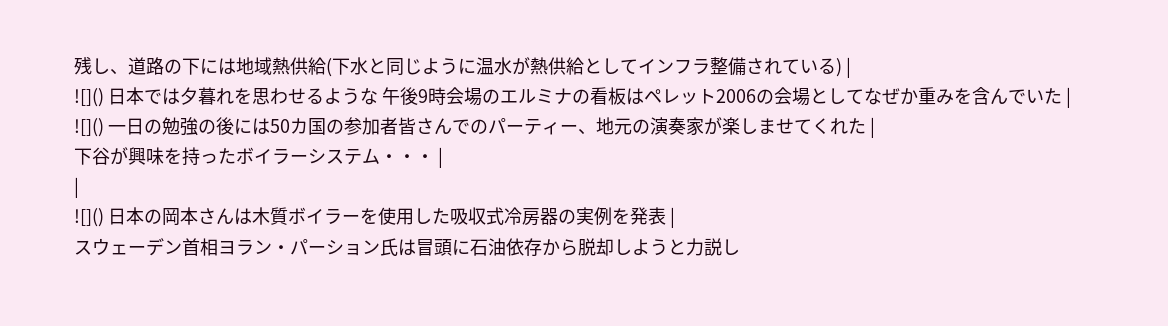残し、道路の下には地域熱供給(下水と同じように温水が熱供給としてインフラ整備されている) |
![]() 日本では夕暮れを思わせるような 午後9時会場のエルミナの看板はペレット2006の会場としてなぜか重みを含んでいた |
![]() 一日の勉強の後には50カ国の参加者皆さんでのパーティー、地元の演奏家が楽しませてくれた |
下谷が興味を持ったボイラーシステム・・・ |
|
![]() 日本の岡本さんは木質ボイラーを使用した吸収式冷房器の実例を発表 |
スウェーデン首相ヨラン・パーション氏は冒頭に石油依存から脱却しようと力説し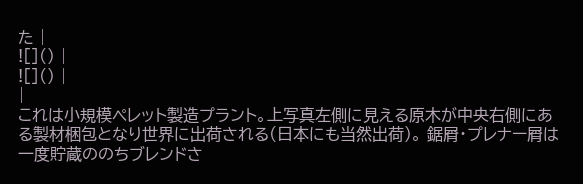た |
![]() |
![]() |
|
これは小規模ペレット製造プラント。上写真左側に見える原木が中央右側にある製材梱包となり世界に出荷される(日本にも当然出荷)。 鋸屑・プレナー屑は一度貯蔵ののちブレンドさ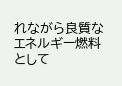れながら良質なエネルギー燃料として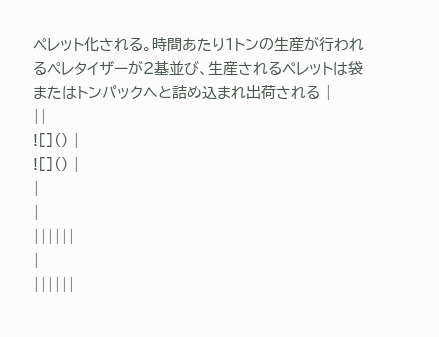ペレット化される。時間あたり1トンの生産が行われるペレタイザーが2基並び、生産されるペレットは袋またはトンパックへと詰め込まれ出荷される |
||
![]() |
![]() |
|
|
||||||
|
||||||